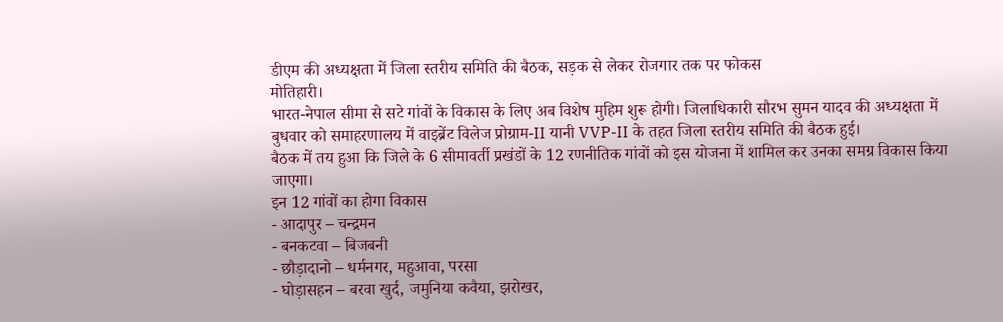डीएम की अध्यक्षता में जिला स्तरीय समिति की बैठक, सड़क से लेकर रोजगार तक पर फोकस
मोतिहारी।
भारत-नेपाल सीमा से सटे गांवों के विकास के लिए अब विशेष मुहिम शुरू होगी। जिलाधिकारी सौरभ सुमन यादव की अध्यक्षता में बुधवार को समाहरणालय में वाइब्रेंट विलेज प्रोग्राम-II यानी VVP-II के तहत जिला स्तरीय समिति की बैठक हुई।
बैठक में तय हुआ कि जिले के 6 सीमावर्ती प्रखंडों के 12 रणनीतिक गांवों को इस योजना में शामिल कर उनका समग्र विकास किया जाएगा।
इन 12 गांवों का होगा विकास
- आदापुर – चन्द्रमन
- बनकटवा – बिजबनी
- छौड़ादानो – धर्मनगर, महुआवा, परसा
- घोड़ासहन – बरवा खुर्द, जमुनिया कवैया, झरोखर,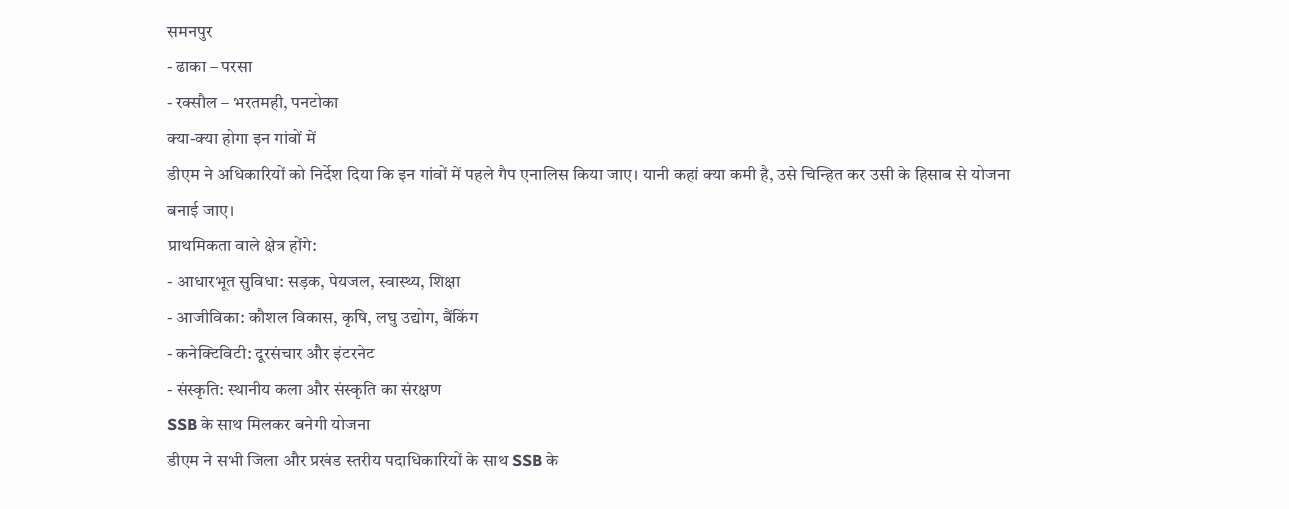समनपुर
- ढाका – परसा
- रक्सौल – भरतमही, पनटोका
क्या-क्या होगा इन गांवों में
डीएम ने अधिकारियों को निर्देश दिया कि इन गांवों में पहले गैप एनालिस किया जाए। यानी कहां क्या कमी है, उसे चिन्हित कर उसी के हिसाब से योजना बनाई जाए।
प्राथमिकता वाले क्षेत्र होंगे:
- आधारभूत सुविधा: सड़क, पेयजल, स्वास्थ्य, शिक्षा
- आजीविका: कौशल विकास, कृषि, लघु उद्योग, बैंकिंग
- कनेक्टिविटी: दूरसंचार और इंटरनेट
- संस्कृति: स्थानीय कला और संस्कृति का संरक्षण
SSB के साथ मिलकर बनेगी योजना
डीएम ने सभी जिला और प्रखंड स्तरीय पदाधिकारियों के साथ SSB के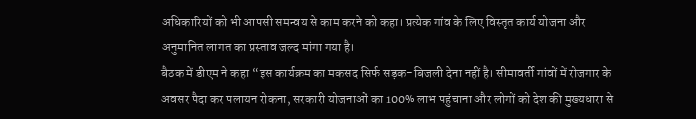अधिकारियों को भी आपसी समन्वय से काम करने को कहा। प्रत्येक गांव के लिए विस्तृत कार्य योजना और अनुमानित लागत का प्रस्ताव जल्द मांगा गया है।
बैठक में डीएम ने कहा “इस कार्यक्रम का मकसद सिर्फ सड़क-बिजली देना नहीं है। सीमावर्ती गांवों में रोजगार के अवसर पैदा कर पलायन रोकना, सरकारी योजनाओं का 100% लाभ पहुंचाना और लोगों को देश की मुख्यधारा से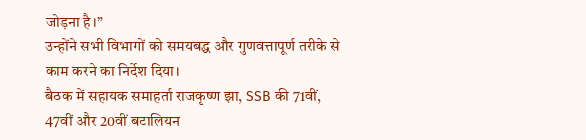जोड़ना है।”
उन्होंने सभी विभागों को समयबद्ध और गुणवत्तापूर्ण तरीके से काम करने का निर्देश दिया।
बैठक में सहायक समाहर्ता राजकृष्ण झा, SSB की 71वीं, 47वीं और 20वीं बटालियन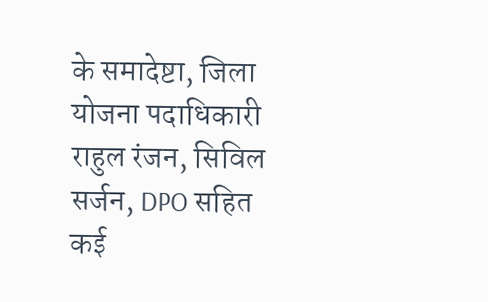के समादेष्टा, जिला योजना पदाधिकारी राहुल रंजन, सिविल सर्जन, DPO सहित कई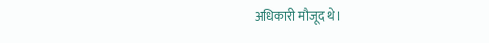अधिकारी मौजूद थे।